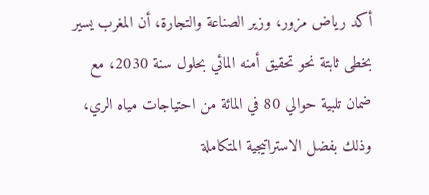أكد رياض مزور، وزير الصناعة والتجارة، أن المغرب يسير بخطى ثابتة نحو تحقيق أمنه المائي بحلول سنة 2030، مع ضمان تلبية حوالي 80 في المائة من احتياجات مياه الري، وذلك بفضل الاستراتيجية المتكاملة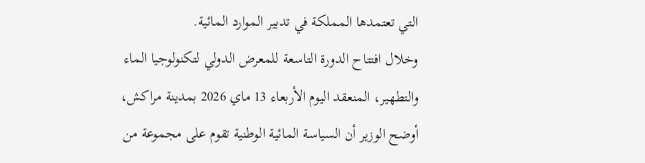التي تعتمدها المملكة في تدبير الموارد المائية.
وخلال افتتاح الدورة التاسعة للمعرض الدولي لتكنولوجيا الماء والتطهير، المنعقد اليوم الأربعاء 13 ماي 2026 بمدينة مراكش، أوضح الوزير أن السياسة المائية الوطنية تقوم على مجموعة من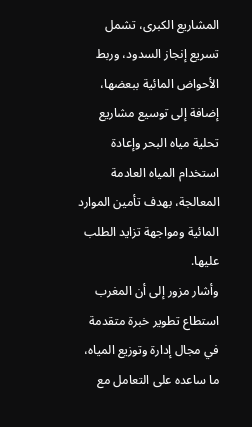المشاريع الكبرى، تشمل تسريع إنجاز السدود، وربط الأحواض المائية ببعضها، إضافة إلى توسيع مشاريع تحلية مياه البحر وإعادة استخدام المياه العادمة المعالجة، بهدف تأمين الموارد المائية ومواجهة تزايد الطلب عليها.
وأشار مزور إلى أن المغرب استطاع تطوير خبرة متقدمة في مجال إدارة وتوزيع المياه، ما ساعده على التعامل مع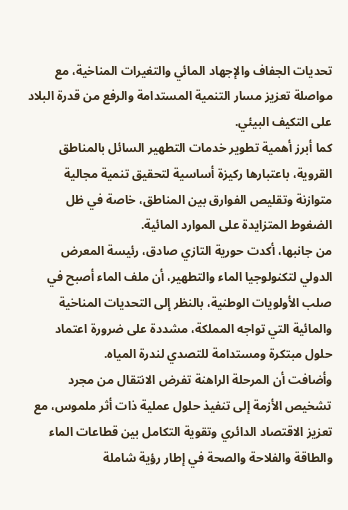تحديات الجفاف والإجهاد المائي والتغيرات المناخية، مع مواصلة تعزيز مسار التنمية المستدامة والرفع من قدرة البلاد على التكيف البيئي.
كما أبرز أهمية تطوير خدمات التطهير السائل بالمناطق القروية، باعتبارها ركيزة أساسية لتحقيق تنمية مجالية متوازنة وتقليص الفوارق بين المناطق، خاصة في ظل الضغوط المتزايدة على الموارد المائية.
من جانبها، أكدت حورية التازي صادق، رئيسة المعرض الدولي لتكنولوجيا الماء والتطهير، أن ملف الماء أصبح في صلب الأولويات الوطنية، بالنظر إلى التحديات المناخية والمائية التي تواجه المملكة، مشددة على ضرورة اعتماد حلول مبتكرة ومستدامة للتصدي لندرة المياه.
وأضافت أن المرحلة الراهنة تفرض الانتقال من مجرد تشخيص الأزمة إلى تنفيذ حلول عملية ذات أثر ملموس، مع تعزيز الاقتصاد الدائري وتقوية التكامل بين قطاعات الماء والطاقة والفلاحة والصحة في إطار رؤية شاملة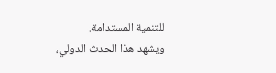للتنمية المستدامة.
ويشهد هذا الحدث الدولي،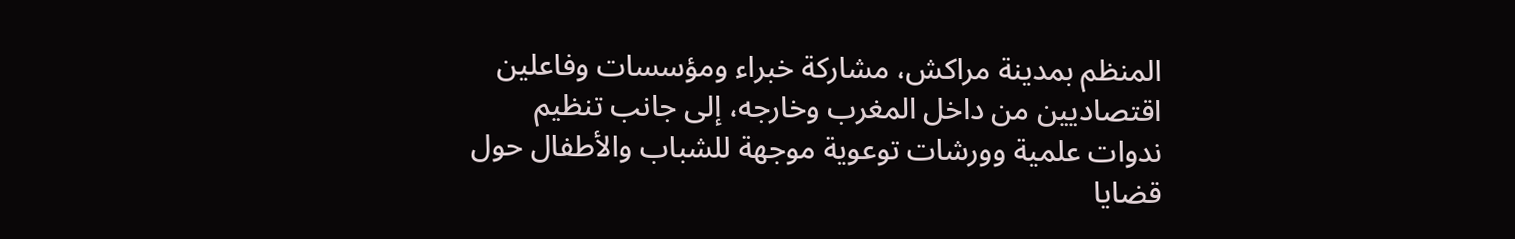المنظم بمدينة مراكش، مشاركة خبراء ومؤسسات وفاعلين اقتصاديين من داخل المغرب وخارجه، إلى جانب تنظيم ندوات علمية وورشات توعوية موجهة للشباب والأطفال حول قضايا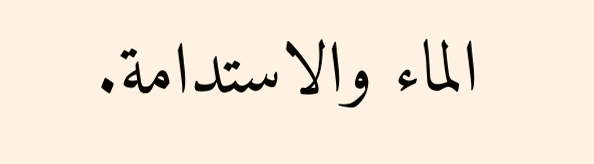الماء والاستدامة.